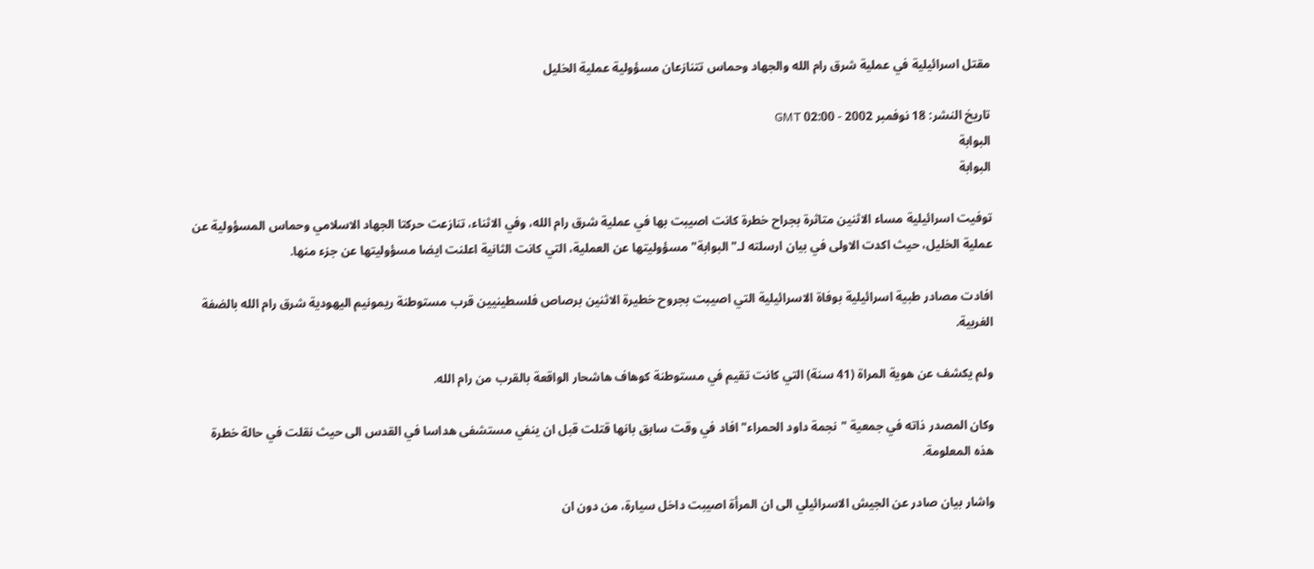مقتل اسرائيلية في عملية شرق رام الله والجهاد وحماس تتنازعان مسؤولية عملية الخليل

تاريخ النشر: 18 نوفمبر 2002 - 02:00 GMT
البوابة
البوابة

توفيت اسرائيلية مساء الاثنين متاثرة بجراح خطرة كانت اصيبت بها في عملية شرق رام الله، وفي الاثناء، تنازعت حركتا الجهاد الاسلامي وحماس المسؤولية عن عملية الخليل، حيث اكدت الاولى في بيان ارسلته لـ"البوابة" مسؤوليتها عن العملية، التي كانت الثانية اعلنت ايضا مسؤوليتها عن جزء منها.

افادت مصادر طبية اسرائيلية بوفاة الاسرائيلية التي اصيبت بجروح خطيرة الاثنين برصاص فلسطينيين قرب مستوطنة ريمونيم اليهودية شرق رام الله بالضفة الغربية.

ولم يكشف عن هوية المراة (41 سنة) التي كانت تقيم في مستوطنة كوهاف هاشحار الواقعة بالقرب من رام الله.

وكان المصدر ذاته في جمعية "نجمة داود الحمراء" افاد في وقت سابق بانها قتلت قبل ان ينفي مستشفى هداسا في القدس الى حيث نقلت في حالة خطرة هذه المعلومة.

واشار بيان صادر عن الجيش الاسرائيلي الى ان المرأة اصيبت داخل سيارة، من دون ان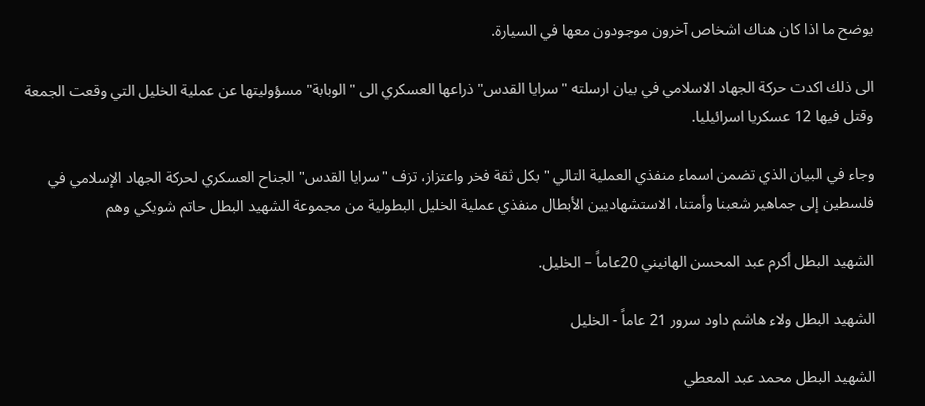يوضح ما اذا كان هناك اشخاص آخرون موجودون معها في السيارة.

الى ذلك اكدت حركة الجهاد الاسلامي في بيان ارسلته "سرايا القدس" ذراعها العسكري الى "الوبابة" مسؤوليتها عن عملية الخليل التي وقعت الجمعة وقتل فيها 12 عسكريا اسرائيليا.

وجاء في البيان الذي تضمن اسماء منفذي العملية التالي "بكل ثقة فخر واعتزاز، تزف "سرايا القدس" الجناح العسكري لحركة الجهاد الإسلامي في فلسطين إلى جماهير شعبنا وأمتنا، الاستشهاديين الأبطال منفذي عملية الخليل البطولية من مجموعة الشهيد البطل حاتم شويكي وهم

الشهيد البطل أكرم عبد المحسن الهانيني 20عاماً – الخليل.

الشهيد البطل ولاء هاشم داود سرور 21 عاماً - الخليل

الشهيد البطل محمد عبد المعطي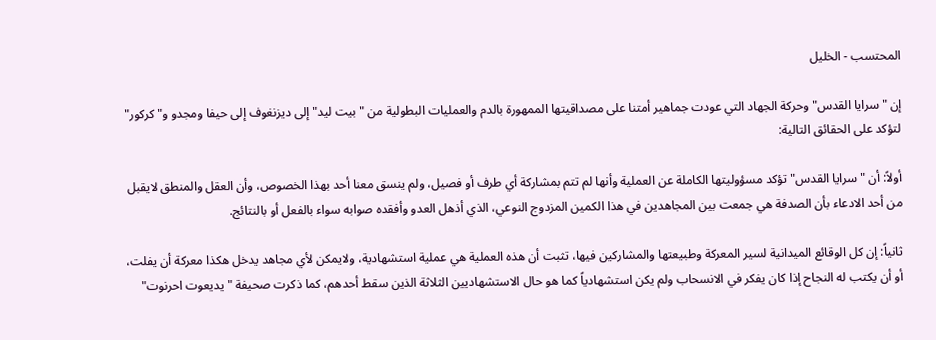المحتسب - الخليل

إن "سرايا القدس" وحركة الجهاد التي عودت جماهير أمتنا على مصداقيتها الممهورة بالدم والعمليات البطولية من "بيت ليد" إلى ديزنغوف إلى حيفا ومجدو و"كركور" لتؤكد على الحقائق التالية:

أولاً: أن "سرايا القدس" تؤكد مسؤوليتها الكاملة عن العملية وأنها لم تتم بمشاركة أي طرف أو فصيل، ولم ينسق معنا أحد بهذا الخصوص، وأن العقل والمنطق لايقبل من أحد الادعاء بأن الصدفة هي جمعت بين المجاهدين في هذا الكمين المزدوج النوعي، الذي أذهل العدو وأفقده صوابه سواء بالفعل أو بالنتائج.

ثانياً: إن كل الوقائع الميدانية لسير المعركة وطبيعتها والمشاركين فيها، تثبت أن هذه العملية هي عملية استشهادية، ولايمكن لأي مجاهد يدخل هكذا معركة أن يفلت، أو أن يكتب له النجاح إذا كان يفكر في الانسحاب ولم يكن استشهادياً كما هو حال الاستشهاديين الثلاثة الذين سقط أحدهم، كما ذكرت صحيفة " يديعوت احرنوت"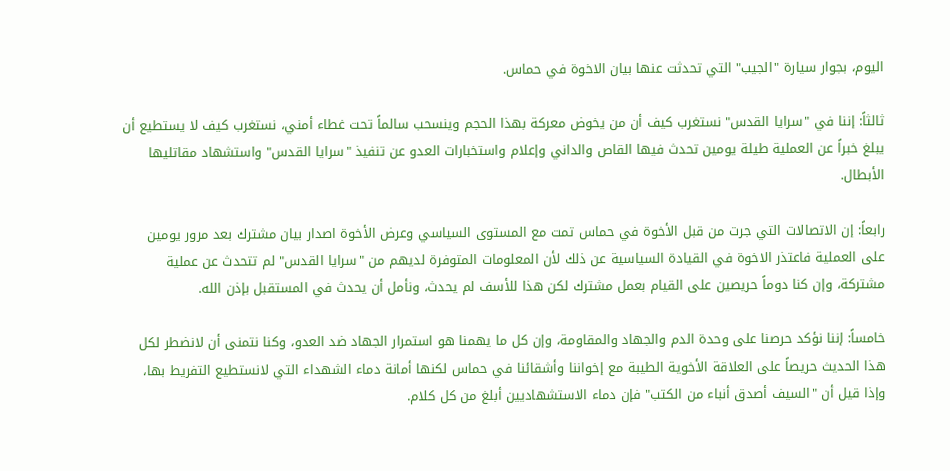اليوم، بجوار سيارة "الجيب" التي تحدثت عنها بيان الاخوة في حماس.

ثالثاً: إننا في "سرايا القدس" نستغرب كيف أن من يخوض معركة بهذا الحجم وينسحب سالماً تحت غطاء أمني، نستغرب كيف لا يستطيع أن يبلغ خبراً عن العملية طيلة يومين تحدث فيها القاص والداني وإعلام واستخبارات العدو عن تنفيذ "سرايا القدس" واستشهاد مقاتليها الأبطال.

رابعاً: إن الاتصالات التي جرت من قبل الأخوة في حماس تمت مع المستوى السياسي وعرض الأخوة اصدار بيان مشترك بعد مرور يومين على العملية فاعتذر الاخوة في القيادة السياسية عن ذلك لأن المعلومات المتوفرة لديهم من "سرايا القدس" لم تتحدث عن عملية مشتركة، وإن كنا دوماً حريصين على القيام بعمل مشترك لكن هذا للأسف لم يحدث، ونأمل أن يحدث في المستقبل بإذن الله.

خامساً: إننا نؤكد حرصنا على وحدة الدم والجهاد والمقاومة، وإن كل ما يهمنا هو استمرار الجهاد ضد العدو، وكنا نتمنى أن لانضطر لكل هذا الحديث حريصاً على العلاقة الأخوية الطيبة مع إخواننا وأشقائنا في حماس لكنها أمانة دماء الشهداء التي لانستطيع التفريط بها، وإذا قيل أن "السيف أصدق أنباء من الكتب" فإن دماء الاستشهاديين أبلغ من كل كلام.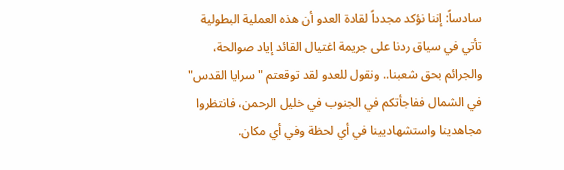سادساً: إننا نؤكد مجدداً لقادة العدو أن هذه العملية البطولية تأتي في سياق ردنا على جريمة اغتيال القائد إياد صوالحة، والجرائم بحق شعبنا.. ونقول للعدو لقد توقعتم "سرايا القدس" في الشمال ففاجأتكم في الجنوب في خليل الرحمن، فانتظروا مجاهدينا واستشهاديينا في أي لحظة وفي أي مكان.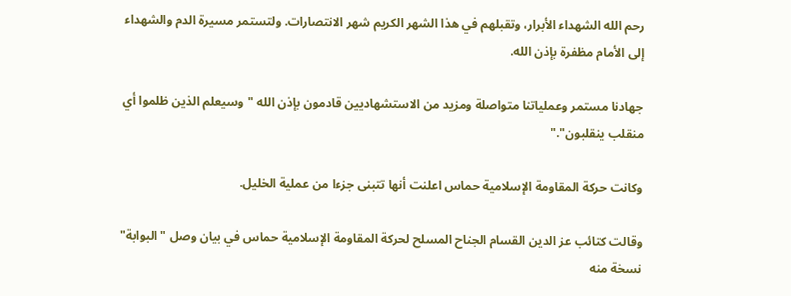رحم الله الشهداء الأبرار، وتقبلهم في هذا الشهر الكريم شهر الانتصارات. ولتستمر مسيرة الدم والشهداء إلى الأمام مظفرة بإذن الله.

جهادنا مستمر وعملياتنا متواصلة ومزيد من الاستشهاديين قادمون بإذن الله "وسيعلم الذين ظلموا أي منقلب ينقلبون"."

وكانت حركة المقاومة الإسلامية حماس اعلنت أنها تتبنى جزءا من عملية الخليل.

وقالت كتائب عز الدين القسام الجناح المسلح لحركة المقاومة الإسلامية حماس في بيان وصل "البوابة" نسخة منه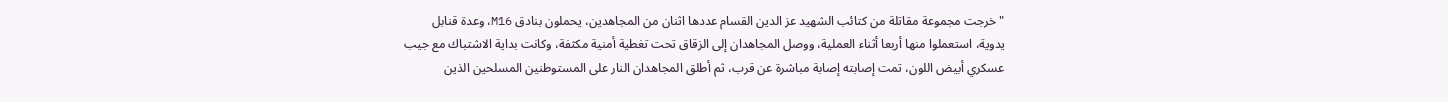"خرجت مجموعة مقاتلة من كتائب الشهيد عز الدين القسام عددها اثنان من المجاهدين، يحملون بنادق M16، وعدة قنابل يدوية، استعملوا منها أربعا أثناء العملية، ووصل المجاهدان إلى الزقاق تحت تغطية أمنية مكثفة، وكانت بداية الاشتباك مع جيب عسكري أبيض اللون، تمت إصابته إصابة مباشرة عن قرب، ثم أطلق المجاهدان النار على المستوطنين المسلحين الذين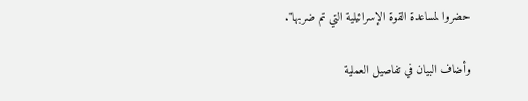حضروا لمساعدة القوة الإسرائيلية التي تم ضربها".

وأضاف البيان في تفاصيل العملية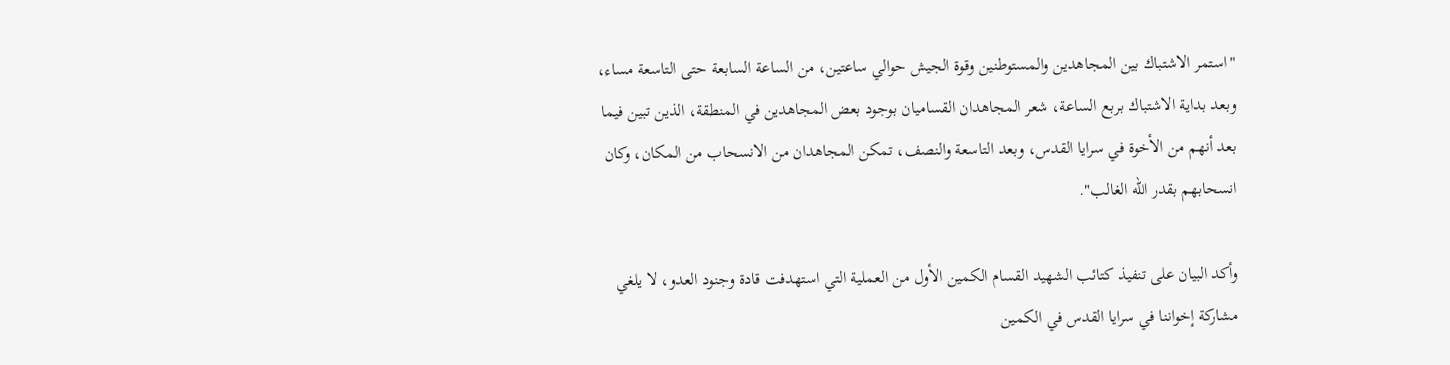"استمر الاشتباك بين المجاهدين والمستوطنين وقوة الجيش حوالي ساعتين، من الساعة السابعة حتى التاسعة مساء، وبعد بداية الاشتباك بربع الساعة، شعر المجاهدان القساميان بوجود بعض المجاهدين في المنطقة، الذين تبين فيما بعد أنهم من الأخوة في سرايا القدس، وبعد التاسعة والنصف، تمكن المجاهدان من الانسحاب من المكان، وكان انسحابهم بقدر الله الغالب".

وأكد البيان على تنفيذ كتائب الشهيد القسام الكمين الأول من العملية التي استهدفت قادة وجنود العدو، لا يلغي مشاركة إخواننا في سرايا القدس في الكمين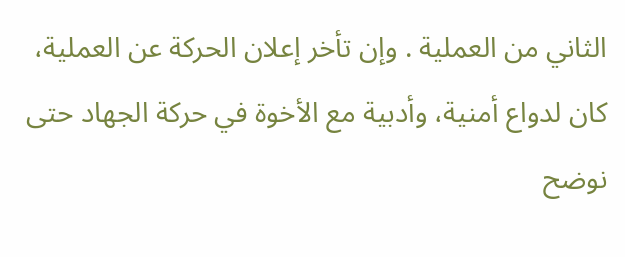الثاني من العملية . وإن تأخر إعلان الحركة عن العملية، كان لدواع أمنية، وأدبية مع الأخوة في حركة الجهاد حتى نوضح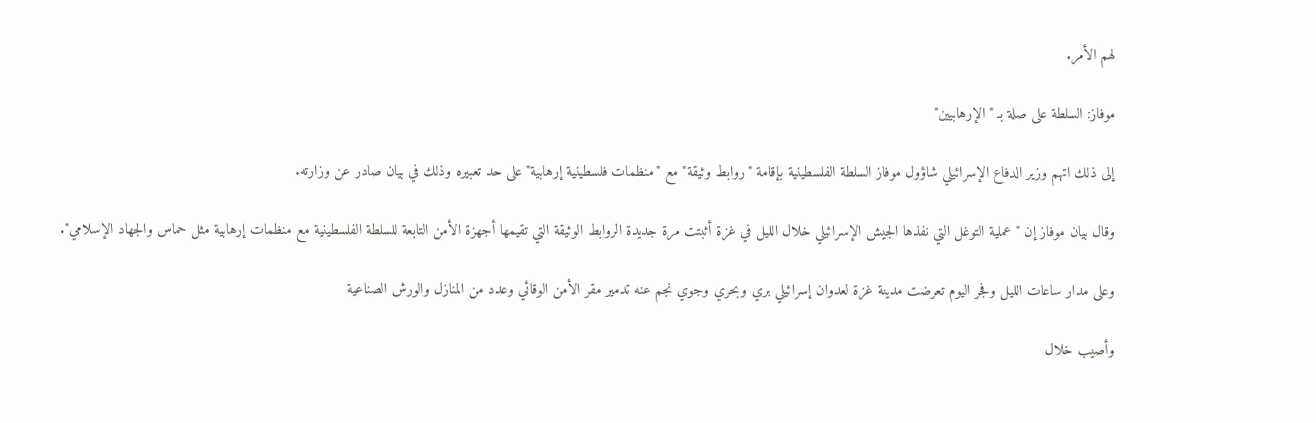لهم الأمر.

موفاز: السلطة على صلة بـ "الإرهابيين"

إلى ذلك اتهم وزير الدفاع الإسرائيلي شاؤول موفاز السلطة الفلسطينية بإقامة "روابط وثيقة" مع "منظمات فلسطينية إرهابية" على حد تعبيره وذلك في بيان صادر عن وزارته.

وقال بيان موفاز إن "عملية التوغل التي نفذها الجيش الإسرائيلي خلال الليل في غزة أثبتت مرة جديدة الروابط الوثيقة التي تقيمها أجهزة الأمن التابعة للسلطة الفلسطينية مع منظمات إرهابية مثل حماس والجهاد الإسلامي".

وعلى مدار ساعات الليل وفجر اليوم تعرضت مدينة غزة لعدوان إسرائيلي بري وبحري وجوي نجم عنه تدمير مقر الأمن الوقائي وعدد من المنازل والورش الصناعية

وأصيب خلال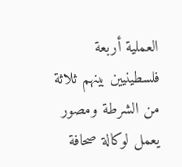العملية أربعة فلسطينيين بينهم ثلاثة من الشرطة ومصور يعمل لوكالة صحافة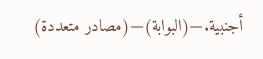أجنبية.—(البوابة)—(مصادر متعددة)